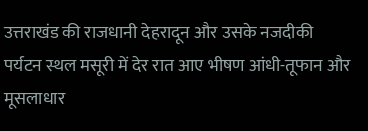उत्तराखंड की राजधानी देहरादून और उसके नजदीकी पर्यटन स्थल मसूरी में देर रात आए भीषण आंधी-तूफान और मूसलाधार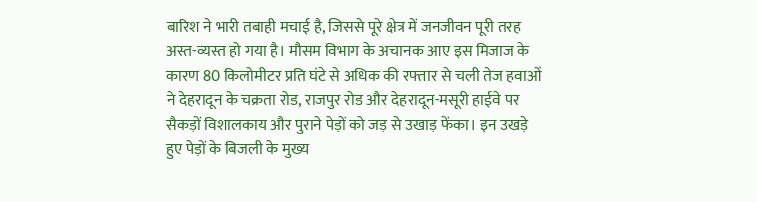बारिश ने भारी तबाही मचाई है, जिससे पूरे क्षेत्र में जनजीवन पूरी तरह अस्त-व्यस्त हो गया है। मौसम विभाग के अचानक आए इस मिजाज के कारण 80 किलोमीटर प्रति घंटे से अधिक की रफ्तार से चली तेज हवाओं ने देहरादून के चक्रता रोड, राजपुर रोड और देहरादून-मसूरी हाईवे पर सैकड़ों विशालकाय और पुराने पेड़ों को जड़ से उखाड़ फेंका। इन उखड़े हुए पेड़ों के बिजली के मुख्य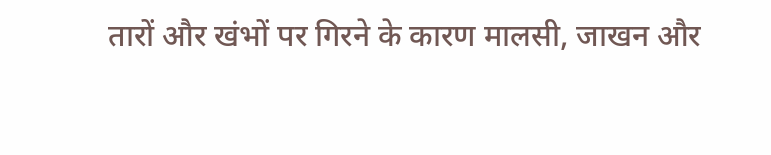तारों और खंभों पर गिरने के कारण मालसी, जाखन और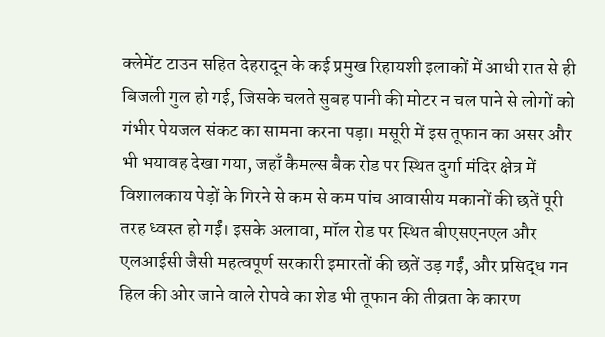क्लेमेंट टाउन सहित देहरादून के कई प्रमुख रिहायशी इलाकों में आधी रात से ही बिजली गुल हो गई, जिसके चलते सुबह पानी की मोटर न चल पाने से लोगों को गंभीर पेयजल संकट का सामना करना पड़ा। मसूरी में इस तूफान का असर और भी भयावह देखा गया, जहाँ कैमल्स बैक रोड पर स्थित दुर्गा मंदिर क्षेत्र में विशालकाय पेड़ों के गिरने से कम से कम पांच आवासीय मकानों की छतें पूरी तरह ध्वस्त हो गईं। इसके अलावा, मॉल रोड पर स्थित बीएसएनएल और एलआईसी जैसी महत्वपूर्ण सरकारी इमारतों की छतें उड़ गईं, और प्रसिद्ध गन हिल की ओर जाने वाले रोपवे का शेड भी तूफान की तीव्रता के कारण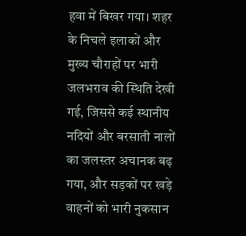हवा में बिखर गया। शहर के निचले इलाकों और मुख्य चौराहों पर भारी जलभराव की स्थिति देखी गई, जिससे कई स्थानीय नदियों और बरसाती नालों का जलस्तर अचानक बढ़ गया, और सड़कों पर खड़े वाहनों को भारी नुकसान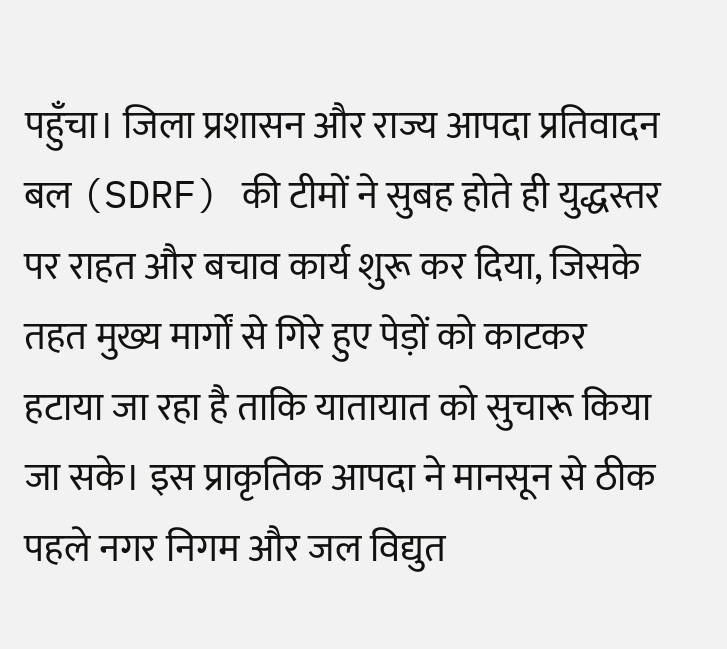पहुँचा। जिला प्रशासन और राज्य आपदा प्रतिवादन बल (SDRF) की टीमों ने सुबह होते ही युद्धस्तर पर राहत और बचाव कार्य शुरू कर दिया, जिसके तहत मुख्य मार्गों से गिरे हुए पेड़ों को काटकर हटाया जा रहा है ताकि यातायात को सुचारू किया जा सके। इस प्राकृतिक आपदा ने मानसून से ठीक पहले नगर निगम और जल विद्युत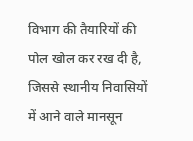विभाग की तैयारियों की पोल खोल कर रख दी है, जिससे स्थानीय निवासियों में आने वाले मानसून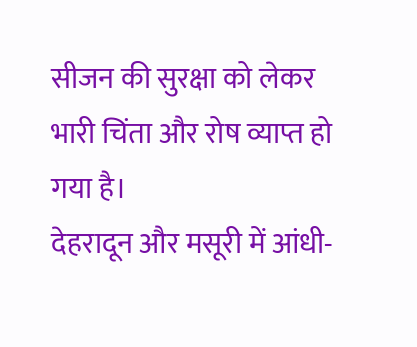सीजन की सुरक्षा को लेकर भारी चिंता और रोष व्याप्त हो गया है।
देहरादून और मसूरी में आंधी-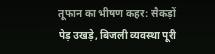तूफान का भीषण कहर: सैकड़ों पेड़ उखड़े, बिजली व्यवस्था पूरी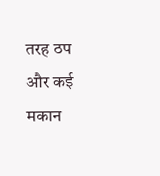तरह ठप और कई मकान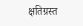क्षतिग्रस्त